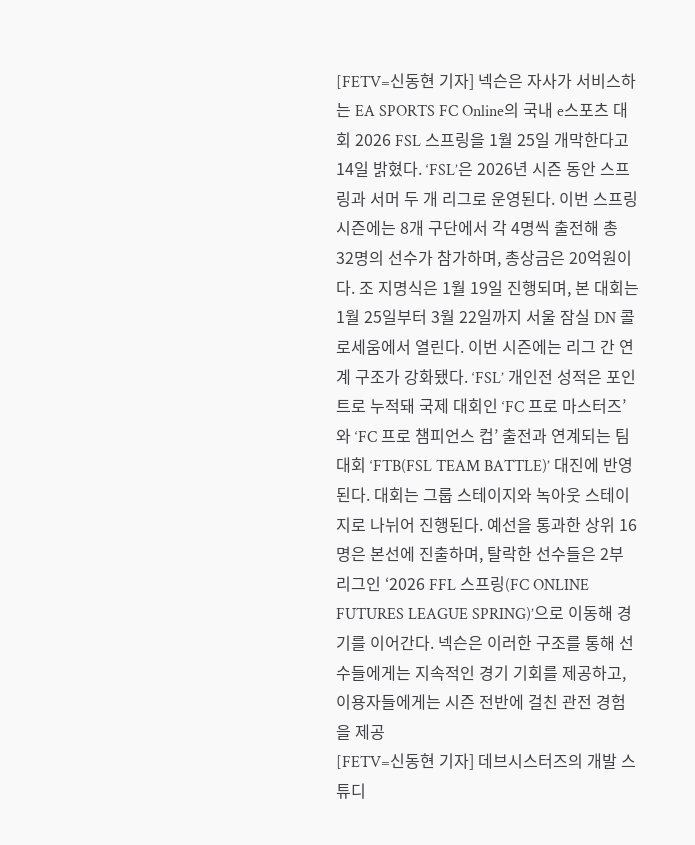[FETV=신동현 기자] 넥슨은 자사가 서비스하는 EA SPORTS FC Online의 국내 e스포츠 대회 2026 FSL 스프링을 1월 25일 개막한다고 14일 밝혔다. ‘FSL’은 2026년 시즌 동안 스프링과 서머 두 개 리그로 운영된다. 이번 스프링 시즌에는 8개 구단에서 각 4명씩 출전해 총 32명의 선수가 참가하며, 총상금은 20억원이다. 조 지명식은 1월 19일 진행되며, 본 대회는 1월 25일부터 3월 22일까지 서울 잠실 DN 콜로세움에서 열린다. 이번 시즌에는 리그 간 연계 구조가 강화됐다. ‘FSL’ 개인전 성적은 포인트로 누적돼 국제 대회인 ‘FC 프로 마스터즈’와 ‘FC 프로 챔피언스 컵’ 출전과 연계되는 팀 대회 ‘FTB(FSL TEAM BATTLE)’ 대진에 반영된다. 대회는 그룹 스테이지와 녹아웃 스테이지로 나뉘어 진행된다. 예선을 통과한 상위 16명은 본선에 진출하며, 탈락한 선수들은 2부 리그인 ‘2026 FFL 스프링(FC ONLINE FUTURES LEAGUE SPRING)’으로 이동해 경기를 이어간다. 넥슨은 이러한 구조를 통해 선수들에게는 지속적인 경기 기회를 제공하고, 이용자들에게는 시즌 전반에 걸친 관전 경험을 제공
[FETV=신동현 기자] 데브시스터즈의 개발 스튜디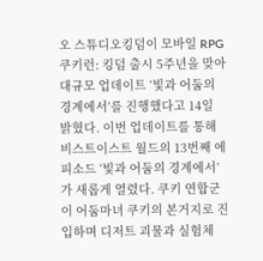오 스튜디오킹덤이 모바일 RPG 쿠키런: 킹덤 출시 5주년을 맞아 대규모 업데이트 ‘빛과 어둠의 경계에서’를 진행했다고 14일 밝혔다. 이번 업데이트를 통해 비스트이스트 월드의 13번째 에피소드 ‘빛과 어둠의 경계에서’가 새롭게 열렸다. 쿠키 연합군이 어둠마녀 쿠키의 본거지로 진입하며 디저트 괴물과 실험체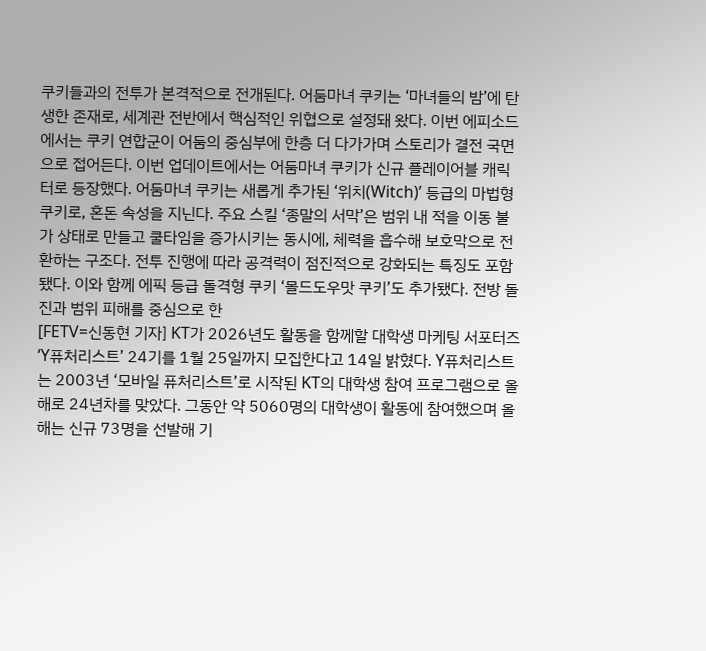쿠키들과의 전투가 본격적으로 전개된다. 어둠마녀 쿠키는 ‘마녀들의 밤’에 탄생한 존재로, 세계관 전반에서 핵심적인 위협으로 설정돼 왔다. 이번 에피소드에서는 쿠키 연합군이 어둠의 중심부에 한층 더 다가가며 스토리가 결전 국면으로 접어든다. 이번 업데이트에서는 어둠마녀 쿠키가 신규 플레이어블 캐릭터로 등장했다. 어둠마녀 쿠키는 새롭게 추가된 ‘위치(Witch)’ 등급의 마법형 쿠키로, 혼돈 속성을 지닌다. 주요 스킬 ‘종말의 서막’은 범위 내 적을 이동 불가 상태로 만들고 쿨타임을 증가시키는 동시에, 체력을 흡수해 보호막으로 전환하는 구조다. 전투 진행에 따라 공격력이 점진적으로 강화되는 특징도 포함됐다. 이와 함께 에픽 등급 돌격형 쿠키 ‘몰드도우맛 쿠키’도 추가됐다. 전방 돌진과 범위 피해를 중심으로 한
[FETV=신동현 기자] KT가 2026년도 활동을 함께할 대학생 마케팅 서포터즈 ‘Y퓨처리스트’ 24기를 1월 25일까지 모집한다고 14일 밝혔다. Y퓨처리스트는 2003년 ‘모바일 퓨처리스트’로 시작된 KT의 대학생 참여 프로그램으로 올해로 24년차를 맞았다. 그동안 약 5060명의 대학생이 활동에 참여했으며 올해는 신규 73명을 선발해 기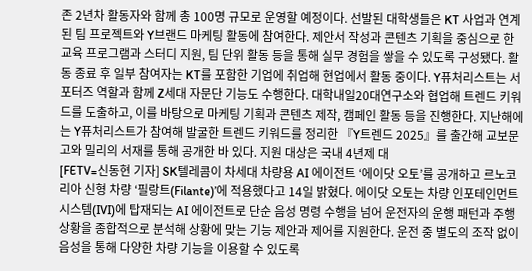존 2년차 활동자와 함께 총 100명 규모로 운영할 예정이다. 선발된 대학생들은 KT 사업과 연계된 팀 프로젝트와 Y브랜드 마케팅 활동에 참여한다. 제안서 작성과 콘텐츠 기획을 중심으로 한 교육 프로그램과 스터디 지원, 팀 단위 활동 등을 통해 실무 경험을 쌓을 수 있도록 구성됐다. 활동 종료 후 일부 참여자는 KT를 포함한 기업에 취업해 현업에서 활동 중이다. Y퓨처리스트는 서포터즈 역할과 함께 Z세대 자문단 기능도 수행한다. 대학내일20대연구소와 협업해 트렌드 키워드를 도출하고, 이를 바탕으로 마케팅 기획과 콘텐츠 제작, 캠페인 활동 등을 진행한다. 지난해에는 Y퓨처리스트가 참여해 발굴한 트렌드 키워드를 정리한 『Y트렌드 2025』를 출간해 교보문고와 밀리의 서재를 통해 공개한 바 있다. 지원 대상은 국내 4년제 대
[FETV=신동현 기자] SK텔레콤이 차세대 차량용 AI 에이전트 ‘에이닷 오토’를 공개하고 르노코리아 신형 차량 ‘필랑트(Filante)’에 적용했다고 14일 밝혔다. 에이닷 오토는 차량 인포테인먼트 시스템(IVI)에 탑재되는 AI 에이전트로 단순 음성 명령 수행을 넘어 운전자의 운행 패턴과 주행 상황을 종합적으로 분석해 상황에 맞는 기능 제안과 제어를 지원한다. 운전 중 별도의 조작 없이 음성을 통해 다양한 차량 기능을 이용할 수 있도록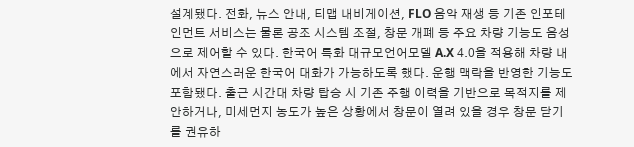설계됐다. 전화, 뉴스 안내, 티맵 내비게이션, FLO 음악 재생 등 기존 인포테인먼트 서비스는 물론 공조 시스템 조절, 창문 개폐 등 주요 차량 기능도 음성으로 제어할 수 있다. 한국어 특화 대규모언어모델 A.X 4.0을 적용해 차량 내에서 자연스러운 한국어 대화가 가능하도록 했다. 운행 맥락을 반영한 기능도 포함됐다. 출근 시간대 차량 탑승 시 기존 주행 이력을 기반으로 목적지를 제안하거나, 미세먼지 농도가 높은 상황에서 창문이 열려 있을 경우 창문 닫기를 권유하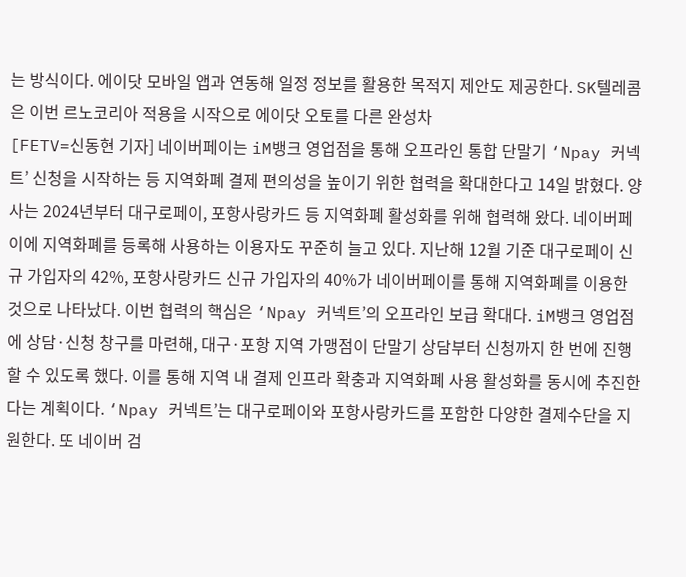는 방식이다. 에이닷 모바일 앱과 연동해 일정 정보를 활용한 목적지 제안도 제공한다. SK텔레콤은 이번 르노코리아 적용을 시작으로 에이닷 오토를 다른 완성차
[FETV=신동현 기자] 네이버페이는 iM뱅크 영업점을 통해 오프라인 통합 단말기 ‘Npay 커넥트’ 신청을 시작하는 등 지역화폐 결제 편의성을 높이기 위한 협력을 확대한다고 14일 밝혔다. 양사는 2024년부터 대구로페이, 포항사랑카드 등 지역화폐 활성화를 위해 협력해 왔다. 네이버페이에 지역화폐를 등록해 사용하는 이용자도 꾸준히 늘고 있다. 지난해 12월 기준 대구로페이 신규 가입자의 42%, 포항사랑카드 신규 가입자의 40%가 네이버페이를 통해 지역화폐를 이용한 것으로 나타났다. 이번 협력의 핵심은 ‘Npay 커넥트’의 오프라인 보급 확대다. iM뱅크 영업점에 상담·신청 창구를 마련해, 대구·포항 지역 가맹점이 단말기 상담부터 신청까지 한 번에 진행할 수 있도록 했다. 이를 통해 지역 내 결제 인프라 확충과 지역화폐 사용 활성화를 동시에 추진한다는 계획이다. ‘Npay 커넥트’는 대구로페이와 포항사랑카드를 포함한 다양한 결제수단을 지원한다. 또 네이버 검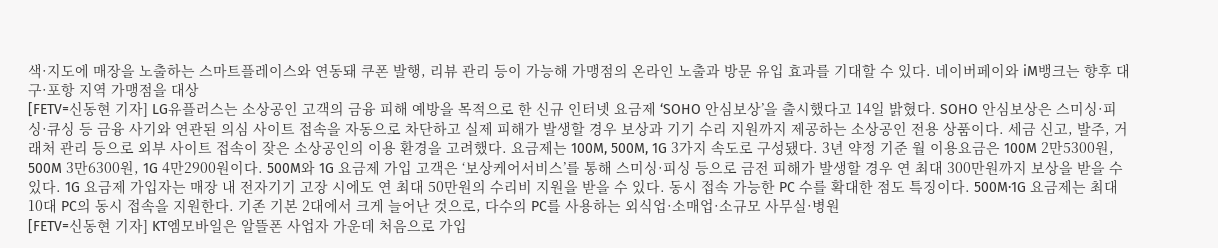색·지도에 매장을 노출하는 스마트플레이스와 연동돼 쿠폰 발행, 리뷰 관리 등이 가능해 가맹점의 온라인 노출과 방문 유입 효과를 기대할 수 있다. 네이버페이와 iM뱅크는 향후 대구·포항 지역 가맹점을 대상
[FETV=신동현 기자] LG유플러스는 소상공인 고객의 금융 피해 예방을 목적으로 한 신규 인터넷 요금제 ‘SOHO 안심보상’을 출시했다고 14일 밝혔다. SOHO 안심보상은 스미싱·피싱·큐싱 등 금융 사기와 연관된 의심 사이트 접속을 자동으로 차단하고 실제 피해가 발생할 경우 보상과 기기 수리 지원까지 제공하는 소상공인 전용 상품이다. 세금 신고, 발주, 거래처 관리 등으로 외부 사이트 접속이 잦은 소상공인의 이용 환경을 고려했다. 요금제는 100M, 500M, 1G 3가지 속도로 구성됐다. 3년 약정 기준 월 이용요금은 100M 2만5300원, 500M 3만6300원, 1G 4만2900원이다. 500M와 1G 요금제 가입 고객은 ‘보상케어서비스’를 통해 스미싱·피싱 등으로 금전 피해가 발생할 경우 연 최대 300만원까지 보상을 받을 수 있다. 1G 요금제 가입자는 매장 내 전자기기 고장 시에도 연 최대 50만원의 수리비 지원을 받을 수 있다. 동시 접속 가능한 PC 수를 확대한 점도 특징이다. 500M·1G 요금제는 최대 10대 PC의 동시 접속을 지원한다. 기존 기본 2대에서 크게 늘어난 것으로, 다수의 PC를 사용하는 외식업·소매업·소규모 사무실·병원
[FETV=신동현 기자] KT엠모바일은 알뜰폰 사업자 가운데 처음으로 가입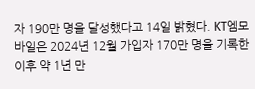자 190만 명을 달성했다고 14일 밝혔다. KT엠모바일은 2024년 12월 가입자 170만 명을 기록한 이후 약 1년 만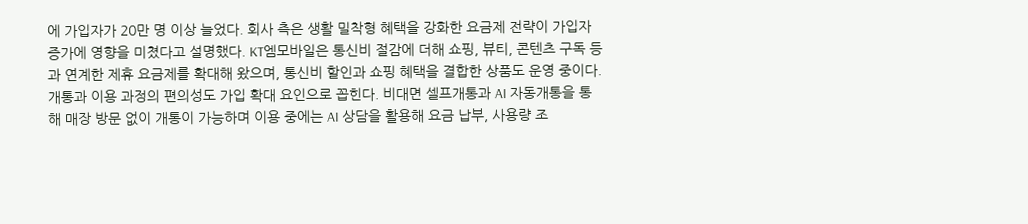에 가입자가 20만 명 이상 늘었다. 회사 측은 생활 밀착형 혜택을 강화한 요금제 전략이 가입자 증가에 영향을 미쳤다고 설명했다. KT엠모바일은 통신비 절감에 더해 쇼핑, 뷰티, 콘텐츠 구독 등과 연계한 제휴 요금제를 확대해 왔으며, 통신비 할인과 쇼핑 혜택을 결합한 상품도 운영 중이다. 개통과 이용 과정의 편의성도 가입 확대 요인으로 꼽힌다. 비대면 셀프개통과 AI 자동개통을 통해 매장 방문 없이 개통이 가능하며 이용 중에는 AI 상담을 활용해 요금 납부, 사용량 조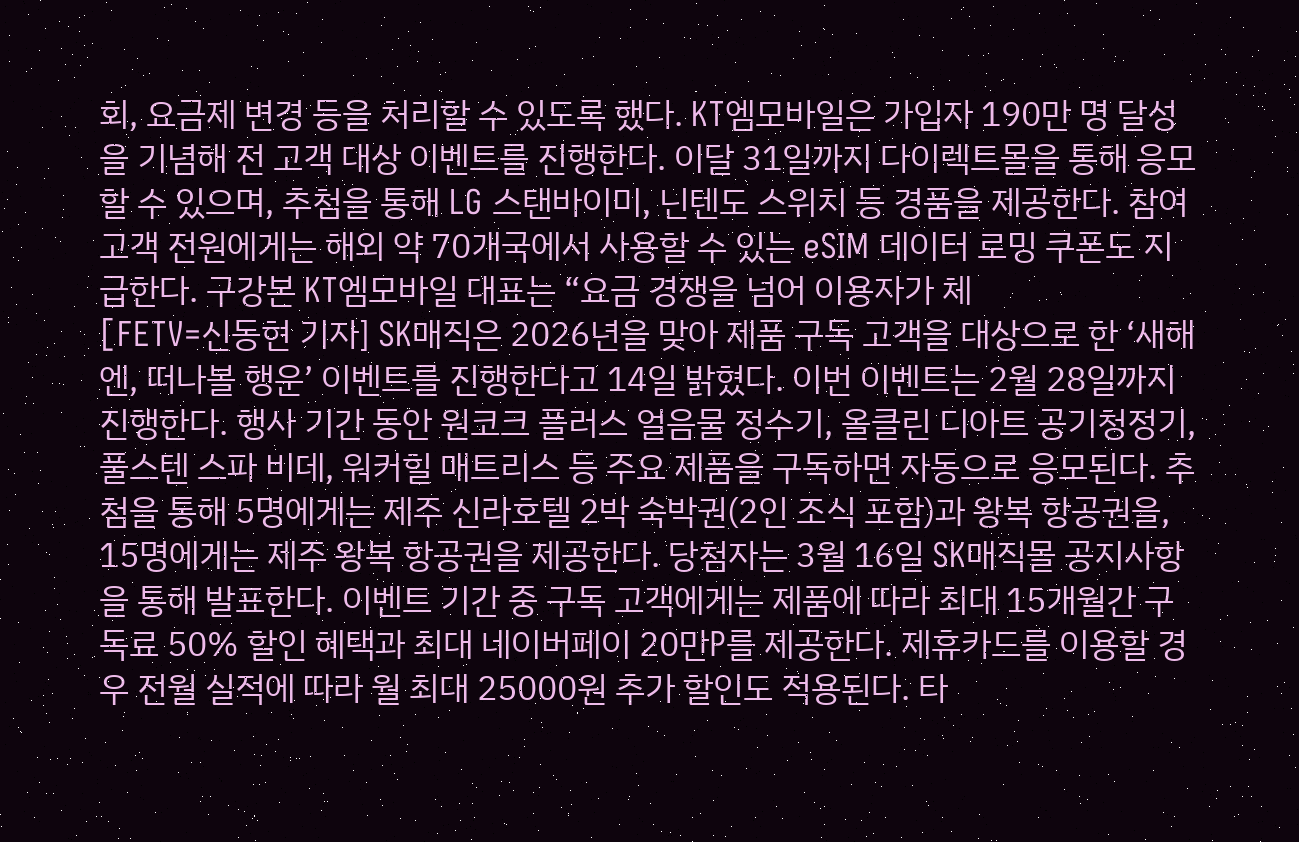회, 요금제 변경 등을 처리할 수 있도록 했다. KT엠모바일은 가입자 190만 명 달성을 기념해 전 고객 대상 이벤트를 진행한다. 이달 31일까지 다이렉트몰을 통해 응모할 수 있으며, 추첨을 통해 LG 스탠바이미, 닌텐도 스위치 등 경품을 제공한다. 참여 고객 전원에게는 해외 약 70개국에서 사용할 수 있는 eSIM 데이터 로밍 쿠폰도 지급한다. 구강본 KT엠모바일 대표는 “요금 경쟁을 넘어 이용자가 체
[FETV=신동현 기자] SK매직은 2026년을 맞아 제품 구독 고객을 대상으로 한 ‘새해엔, 떠나볼 행운’ 이벤트를 진행한다고 14일 밝혔다. 이번 이벤트는 2월 28일까지 진행한다. 행사 기간 동안 원코크 플러스 얼음물 정수기, 올클린 디아트 공기청정기, 풀스텐 스파 비데, 워커힐 매트리스 등 주요 제품을 구독하면 자동으로 응모된다. 추첨을 통해 5명에게는 제주 신라호텔 2박 숙박권(2인 조식 포함)과 왕복 항공권을, 15명에게는 제주 왕복 항공권을 제공한다. 당첨자는 3월 16일 SK매직몰 공지사항을 통해 발표한다. 이벤트 기간 중 구독 고객에게는 제품에 따라 최대 15개월간 구독료 50% 할인 혜택과 최대 네이버페이 20만P를 제공한다. 제휴카드를 이용할 경우 전월 실적에 따라 월 최대 25000원 추가 할인도 적용된다. 타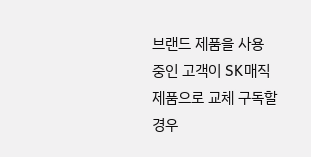브랜드 제품을 사용 중인 고객이 SK매직 제품으로 교체 구독할 경우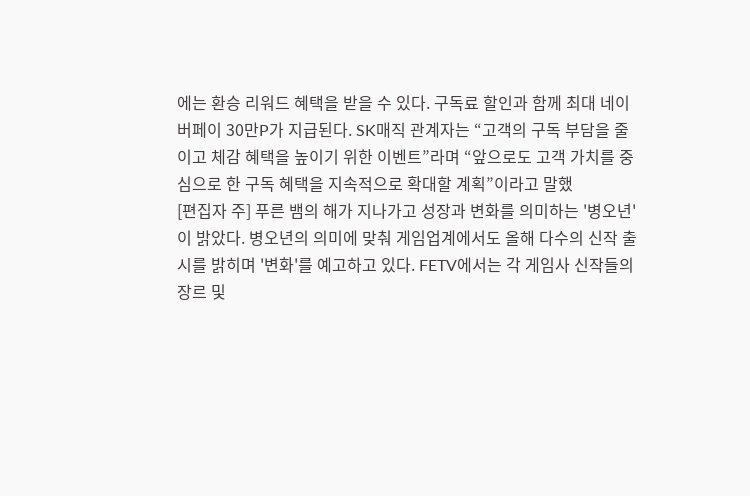에는 환승 리워드 혜택을 받을 수 있다. 구독료 할인과 함께 최대 네이버페이 30만P가 지급된다. SK매직 관계자는 “고객의 구독 부담을 줄이고 체감 혜택을 높이기 위한 이벤트”라며 “앞으로도 고객 가치를 중심으로 한 구독 혜택을 지속적으로 확대할 계획”이라고 말했
[편집자 주] 푸른 뱀의 해가 지나가고 성장과 변화를 의미하는 '병오년'이 밝았다. 병오년의 의미에 맞춰 게임업계에서도 올해 다수의 신작 출시를 밝히며 '변화'를 예고하고 있다. FETV에서는 각 게임사 신작들의 장르 및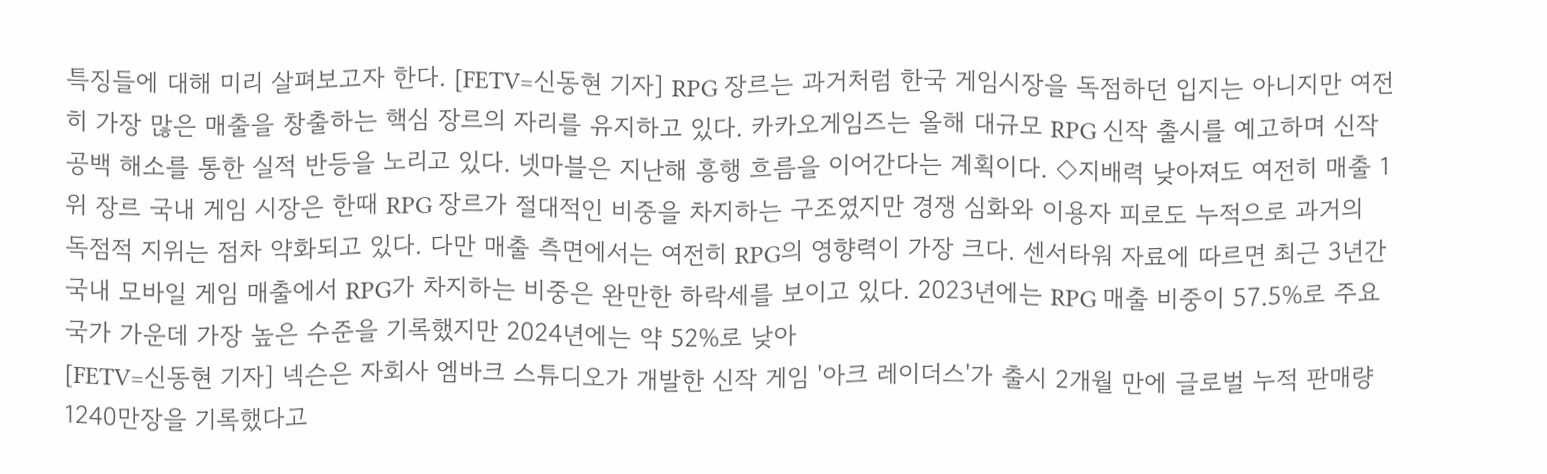특징들에 대해 미리 살펴보고자 한다. [FETV=신동현 기자] RPG 장르는 과거처럼 한국 게임시장을 독점하던 입지는 아니지만 여전히 가장 많은 매출을 창출하는 핵심 장르의 자리를 유지하고 있다. 카카오게임즈는 올해 대규모 RPG 신작 출시를 예고하며 신작 공백 해소를 통한 실적 반등을 노리고 있다. 넷마블은 지난해 흥행 흐름을 이어간다는 계획이다. ◇지배력 낮아져도 여전히 매출 1위 장르 국내 게임 시장은 한때 RPG 장르가 절대적인 비중을 차지하는 구조였지만 경쟁 심화와 이용자 피로도 누적으로 과거의 독점적 지위는 점차 약화되고 있다. 다만 매출 측면에서는 여전히 RPG의 영향력이 가장 크다. 센서타워 자료에 따르면 최근 3년간 국내 모바일 게임 매출에서 RPG가 차지하는 비중은 완만한 하락세를 보이고 있다. 2023년에는 RPG 매출 비중이 57.5%로 주요 국가 가운데 가장 높은 수준을 기록했지만 2024년에는 약 52%로 낮아
[FETV=신동현 기자] 넥슨은 자회사 엠바크 스튜디오가 개발한 신작 게임 '아크 레이더스'가 출시 2개월 만에 글로벌 누적 판매량 1240만장을 기록했다고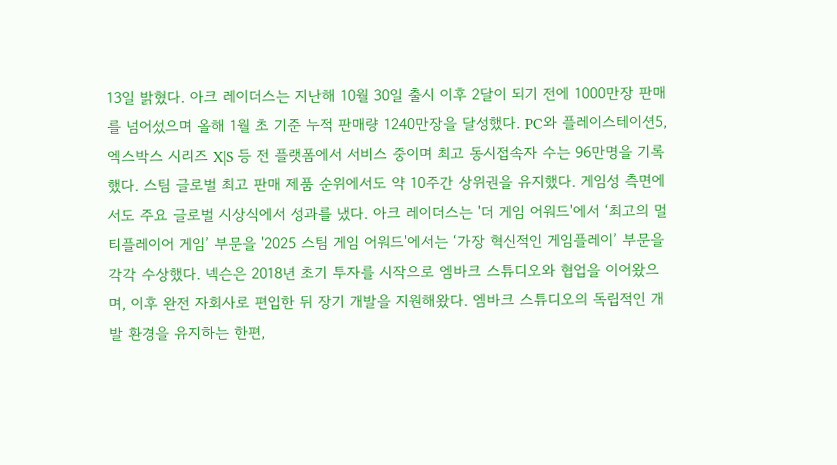13일 밝혔다. 아크 레이더스는 지난해 10월 30일 출시 이후 2달이 되기 전에 1000만장 판매를 넘어섰으며 올해 1월 초 기준 누적 판매량 1240만장을 달성했다. PC와 플레이스테이션5, 엑스박스 시리즈 X|S 등 전 플랫폼에서 서비스 중이며 최고 동시접속자 수는 96만명을 기록했다. 스팀 글로벌 최고 판매 제품 순위에서도 약 10주간 상위권을 유지했다. 게임성 측면에서도 주요 글로벌 시상식에서 성과를 냈다. 아크 레이더스는 '더 게임 어워드'에서 ‘최고의 멀티플레이어 게임’ 부문을 '2025 스팀 게임 어워드'에서는 ‘가장 혁신적인 게임플레이’ 부문을 각각 수상했다. 넥슨은 2018년 초기 투자를 시작으로 엠바크 스튜디오와 협업을 이어왔으며, 이후 완전 자회사로 편입한 뒤 장기 개발을 지원해왔다. 엠바크 스튜디오의 독립적인 개발 환경을 유지하는 한편,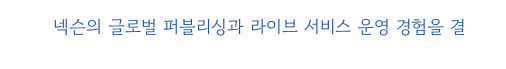넥슨의 글로벌 퍼블리싱과 라이브 서비스 운영 경험을 결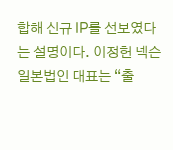합해 신규 IP를 선보였다는 설명이다. 이정헌 넥슨 일본법인 대표는 “출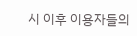시 이후 이용자들의